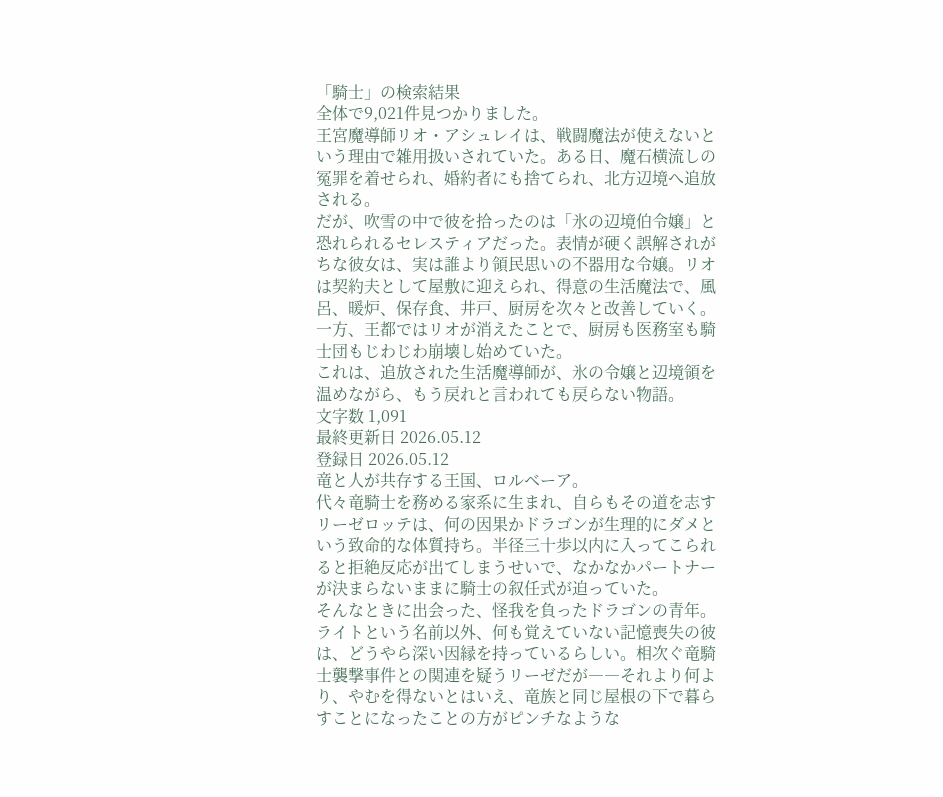「騎士」の検索結果
全体で9,021件見つかりました。
王宮魔導師リオ・アシュレイは、戦闘魔法が使えないという理由で雑用扱いされていた。ある日、魔石横流しの冤罪を着せられ、婚約者にも捨てられ、北方辺境へ追放される。
だが、吹雪の中で彼を拾ったのは「氷の辺境伯令嬢」と恐れられるセレスティアだった。表情が硬く誤解されがちな彼女は、実は誰より領民思いの不器用な令嬢。リオは契約夫として屋敷に迎えられ、得意の生活魔法で、風呂、暖炉、保存食、井戸、厨房を次々と改善していく。
一方、王都ではリオが消えたことで、厨房も医務室も騎士団もじわじわ崩壊し始めていた。
これは、追放された生活魔導師が、氷の令嬢と辺境領を温めながら、もう戻れと言われても戻らない物語。
文字数 1,091
最終更新日 2026.05.12
登録日 2026.05.12
竜と人が共存する王国、ロルベーア。
代々竜騎士を務める家系に生まれ、自らもその道を志すリーゼロッテは、何の因果かドラゴンが生理的にダメという致命的な体質持ち。半径三十歩以内に入ってこられると拒絶反応が出てしまうせいで、なかなかパートナーが決まらないままに騎士の叙任式が迫っていた。
そんなときに出会った、怪我を負ったドラゴンの青年。ライトという名前以外、何も覚えていない記憶喪失の彼は、どうやら深い因縁を持っているらしい。相次ぐ竜騎士襲撃事件との関連を疑うリーゼだが――それより何より、やむを得ないとはいえ、竜族と同じ屋根の下で暮らすことになったことの方がピンチなような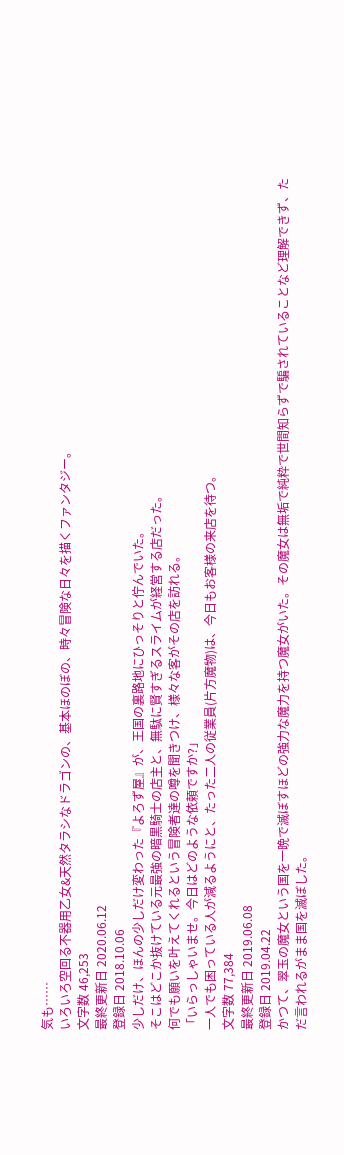気も……
いろいろ空回る不器用乙女&天然タラシなドラゴンの、基本ほのぼの、時々冒険な日々を描くファンタジー。
文字数 46,253
最終更新日 2020.06.12
登録日 2018.10.06
少しだけ、ほんの少しだけ変わった『よろず屋』が、王国の裏路地にひっそりと佇んでいた。
そこはどこか抜けている元最強の暗黒騎士の店主と、無駄に賢すぎるスライムが経営する店だった。
何でも願いを叶えてくれるという冒険者達の噂を聞きつけ、様々な客がその店を訪れる。
「いらっしゃいませ。今日はどのような依頼ですか?」
一人でも困っている人が減るようにと、たった二人の従業員(片方魔物)は、今日もお客様の来店を待つ。
文字数 77,384
最終更新日 2019.06.08
登録日 2019.04.22
かつて、翠玉の魔女という国を一晩で滅ぼすほどの強力な魔力を持つ魔女がいた。その魔女は無垢で純粋で世間知らずで騙されていることなど理解できず、ただ言われるがまま国を滅ぼした。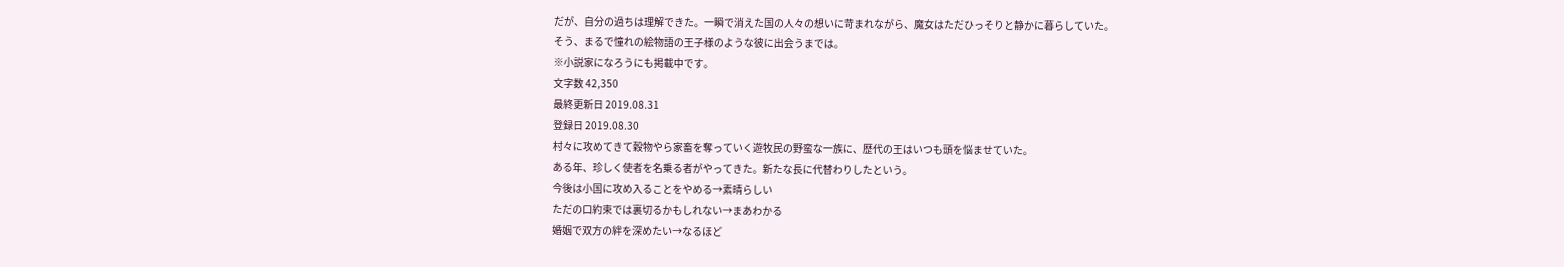だが、自分の過ちは理解できた。一瞬で消えた国の人々の想いに苛まれながら、魔女はただひっそりと静かに暮らしていた。
そう、まるで憧れの絵物語の王子様のような彼に出会うまでは。
※小説家になろうにも掲載中です。
文字数 42,350
最終更新日 2019.08.31
登録日 2019.08.30
村々に攻めてきて穀物やら家畜を奪っていく遊牧民の野蛮な一族に、歴代の王はいつも頭を悩ませていた。
ある年、珍しく使者を名乗る者がやってきた。新たな長に代替わりしたという。
今後は小国に攻め入ることをやめる→素晴らしい
ただの口約束では裏切るかもしれない→まあわかる
婚姻で双方の絆を深めたい→なるほど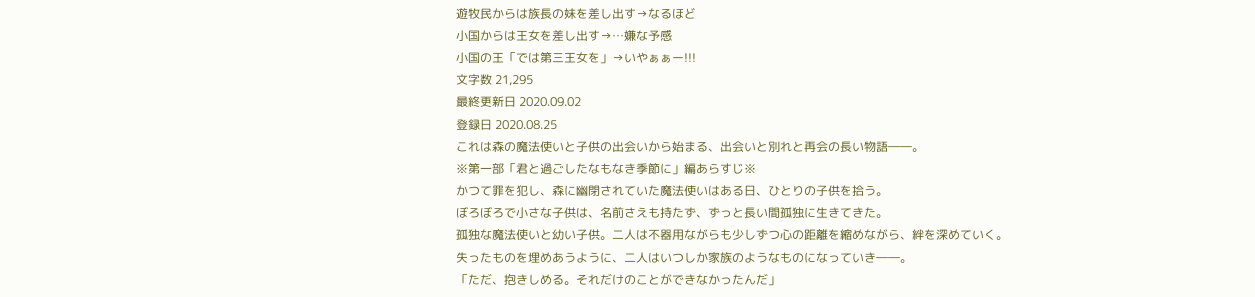遊牧民からは族長の妹を差し出す→なるほど
小国からは王女を差し出す→…嫌な予感
小国の王「では第三王女を」→いやぁぁー!!!
文字数 21,295
最終更新日 2020.09.02
登録日 2020.08.25
これは森の魔法使いと子供の出会いから始まる、出会いと別れと再会の長い物語――。
※第一部「君と過ごしたなもなき季節に」編あらすじ※
かつて罪を犯し、森に幽閉されていた魔法使いはある日、ひとりの子供を拾う。
ぼろぼろで小さな子供は、名前さえも持たず、ずっと長い間孤独に生きてきた。
孤独な魔法使いと幼い子供。二人は不器用ながらも少しずつ心の距離を縮めながら、絆を深めていく。
失ったものを埋めあうように、二人はいつしか家族のようなものになっていき――。
「ただ、抱きしめる。それだけのことができなかったんだ」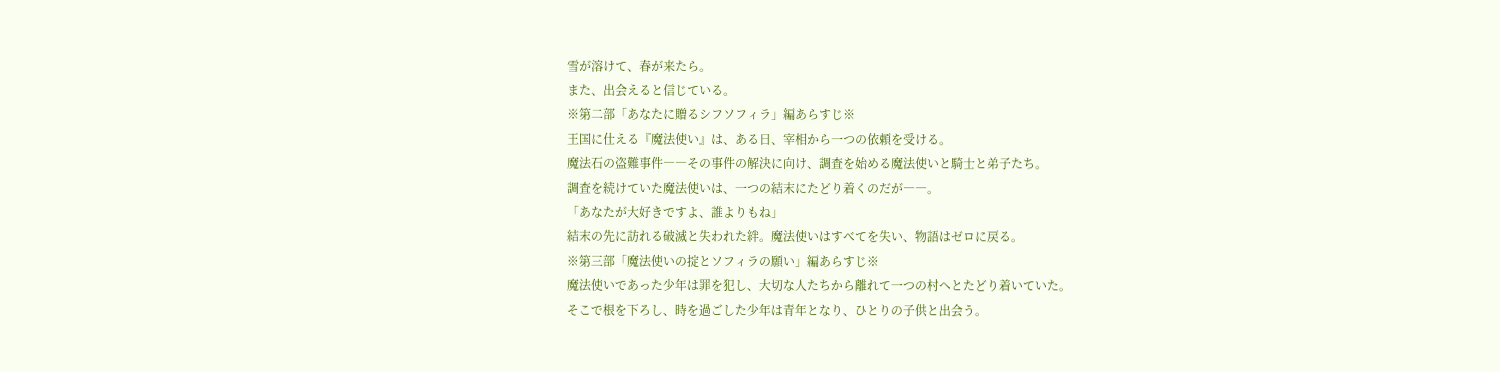雪が溶けて、春が来たら。
また、出会えると信じている。
※第二部「あなたに贈るシフソフィラ」編あらすじ※
王国に仕える『魔法使い』は、ある日、宰相から一つの依頼を受ける。
魔法石の盗難事件――その事件の解決に向け、調査を始める魔法使いと騎士と弟子たち。
調査を続けていた魔法使いは、一つの結末にたどり着くのだが――。
「あなたが大好きですよ、誰よりもね」
結末の先に訪れる破滅と失われた絆。魔法使いはすべてを失い、物語はゼロに戻る。
※第三部「魔法使いの掟とソフィラの願い」編あらすじ※
魔法使いであった少年は罪を犯し、大切な人たちから離れて一つの村へとたどり着いていた。
そこで根を下ろし、時を過ごした少年は青年となり、ひとりの子供と出会う。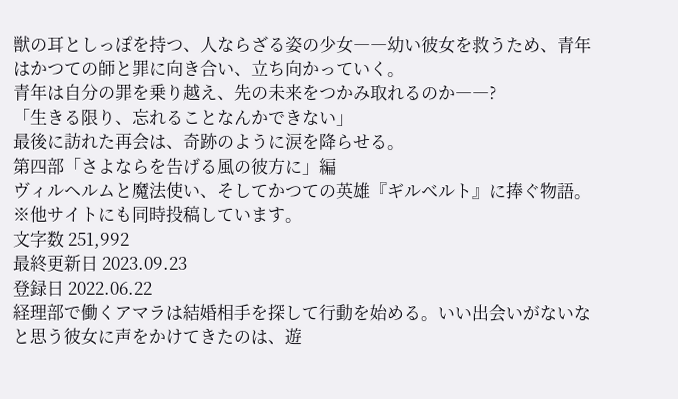獣の耳としっぽを持つ、人ならざる姿の少女――幼い彼女を救うため、青年はかつての師と罪に向き合い、立ち向かっていく。
青年は自分の罪を乗り越え、先の未来をつかみ取れるのか――?
「生きる限り、忘れることなんかできない」
最後に訪れた再会は、奇跡のように涙を降らせる。
第四部「さよならを告げる風の彼方に」編
ヴィルヘルムと魔法使い、そしてかつての英雄『ギルベルト』に捧ぐ物語。
※他サイトにも同時投稿しています。
文字数 251,992
最終更新日 2023.09.23
登録日 2022.06.22
経理部で働くアマラは結婚相手を探して行動を始める。いい出会いがないなと思う彼女に声をかけてきたのは、遊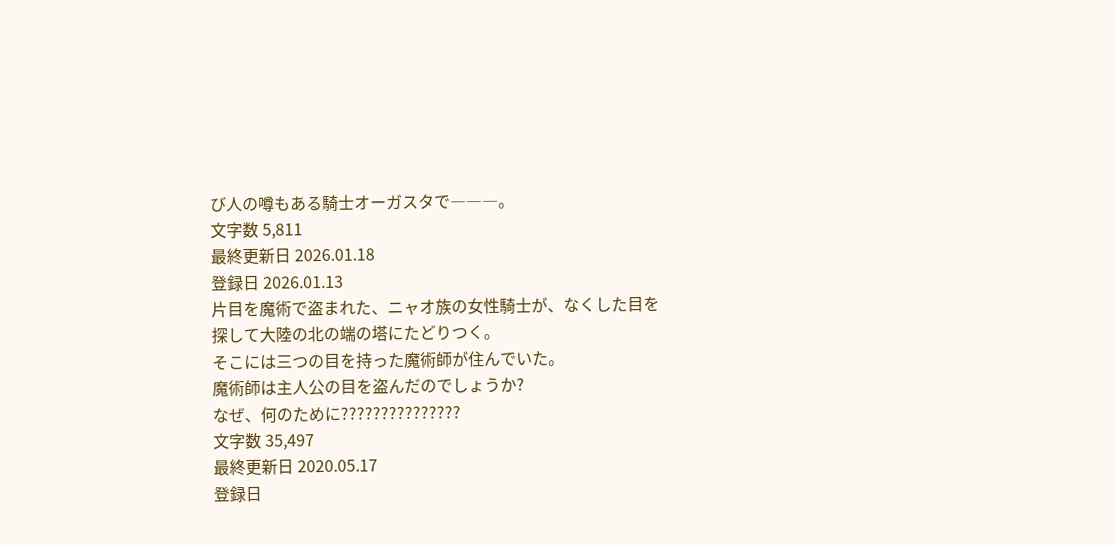び人の噂もある騎士オーガスタで―――。
文字数 5,811
最終更新日 2026.01.18
登録日 2026.01.13
片目を魔術で盗まれた、ニャオ族の女性騎士が、なくした目を探して大陸の北の端の塔にたどりつく。
そこには三つの目を持った魔術師が住んでいた。
魔術師は主人公の目を盗んだのでしょうか?
なぜ、何のために???????????????
文字数 35,497
最終更新日 2020.05.17
登録日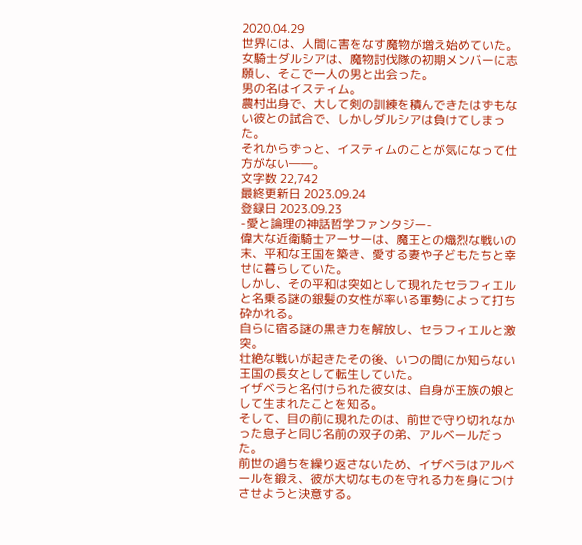2020.04.29
世界には、人間に害をなす魔物が増え始めていた。
女騎士ダルシアは、魔物討伐隊の初期メンバーに志願し、そこで一人の男と出会った。
男の名はイスティム。
農村出身で、大して剣の訓練を積んできたはずもない彼との試合で、しかしダルシアは負けてしまった。
それからずっと、イスティムのことが気になって仕方がない――。
文字数 22,742
最終更新日 2023.09.24
登録日 2023.09.23
-愛と論理の神話哲学ファンタジー-
偉大な近衛騎士アーサーは、魔王との熾烈な戦いの末、平和な王国を築き、愛する妻や子どもたちと幸せに暮らしていた。
しかし、その平和は突如として現れたセラフィエルと名乗る謎の銀髪の女性が率いる軍勢によって打ち砕かれる。
自らに宿る謎の黒き力を解放し、セラフィエルと激突。
壮絶な戦いが起きたその後、いつの間にか知らない王国の長女として転生していた。
イザベラと名付けられた彼女は、自身が王族の娘として生まれたことを知る。
そして、目の前に現れたのは、前世で守り切れなかった息子と同じ名前の双子の弟、アルベールだった。
前世の過ちを繰り返さないため、イザベラはアルベールを鍛え、彼が大切なものを守れる力を身につけさせようと決意する。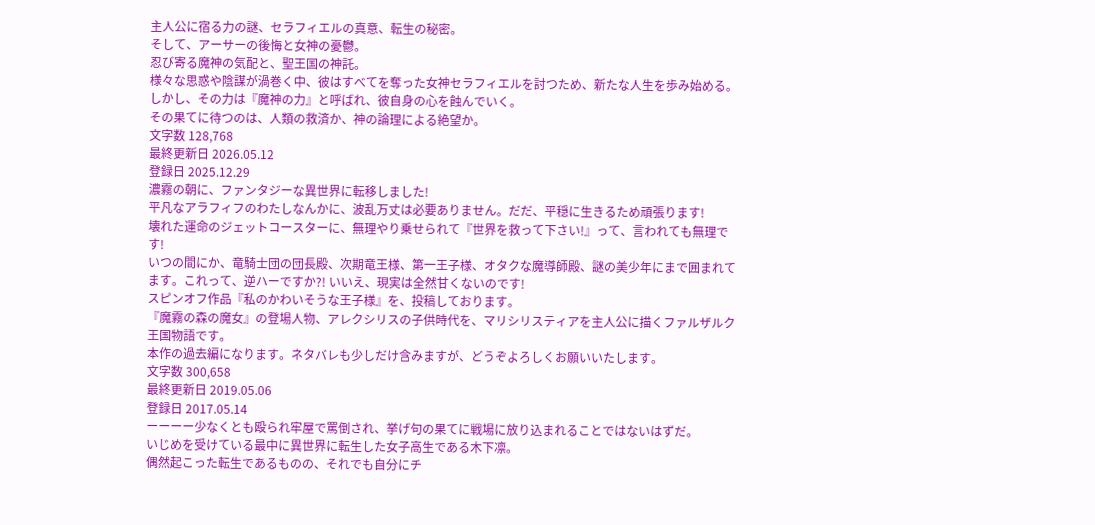主人公に宿る力の謎、セラフィエルの真意、転生の秘密。
そして、アーサーの後悔と女神の憂鬱。
忍び寄る魔神の気配と、聖王国の神託。
様々な思惑や陰謀が渦巻く中、彼はすべてを奪った女神セラフィエルを討つため、新たな人生を歩み始める。
しかし、その力は『魔神の力』と呼ばれ、彼自身の心を蝕んでいく。
その果てに待つのは、人類の救済か、神の論理による絶望か。
文字数 128,768
最終更新日 2026.05.12
登録日 2025.12.29
濃霧の朝に、ファンタジーな異世界に転移しました!
平凡なアラフィフのわたしなんかに、波乱万丈は必要ありません。だだ、平穏に生きるため頑張ります!
壊れた運命のジェットコースターに、無理やり乗せられて『世界を救って下さい!』って、言われても無理です!
いつの間にか、竜騎士団の団長殿、次期竜王様、第一王子様、オタクな魔導師殿、謎の美少年にまで囲まれてます。これって、逆ハーですか?! いいえ、現実は全然甘くないのです!
スピンオフ作品『私のかわいそうな王子様』を、投稿しております。
『魔霧の森の魔女』の登場人物、アレクシリスの子供時代を、マリシリスティアを主人公に描くファルザルク王国物語です。
本作の過去編になります。ネタバレも少しだけ含みますが、どうぞよろしくお願いいたします。
文字数 300,658
最終更新日 2019.05.06
登録日 2017.05.14
ーーーー少なくとも殴られ牢屋で罵倒され、挙げ句の果てに戦場に放り込まれることではないはずだ。
いじめを受けている最中に異世界に転生した女子高生である木下凛。
偶然起こった転生であるものの、それでも自分にチ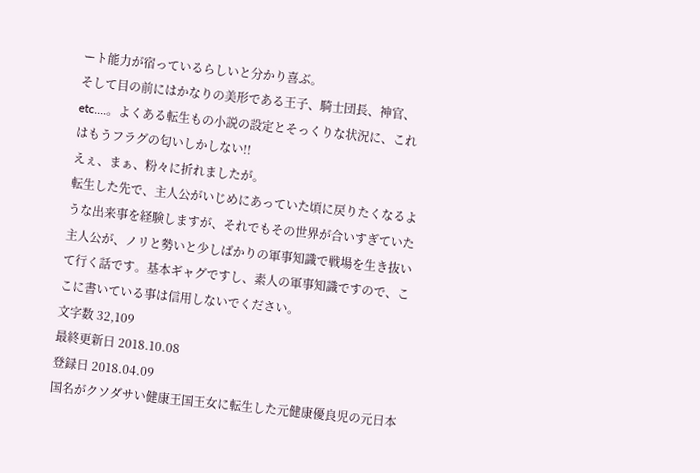ート能力が宿っているらしいと分かり喜ぶ。
そして目の前にはかなりの美形である王子、騎士団長、神官、etc....。よくある転生もの小説の設定とそっくりな状況に、これはもうフラグの匂いしかしない!!
えぇ、まぁ、粉々に折れましたが。
転生した先で、主人公がいじめにあっていた頃に戻りたくなるような出来事を経験しますが、それでもその世界が合いすぎていた主人公が、ノリと勢いと少しばかりの軍事知識で戦場を生き抜いて行く話です。基本ギャグですし、素人の軍事知識ですので、ここに書いている事は信用しないでください。
文字数 32,109
最終更新日 2018.10.08
登録日 2018.04.09
国名がクソダサい健康王国王女に転生した元健康優良児の元日本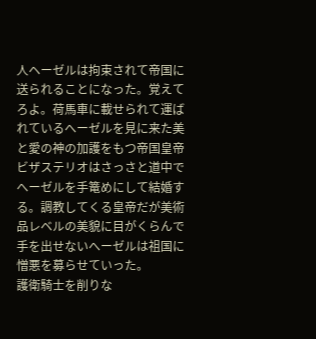人ヘーゼルは拘束されて帝国に送られることになった。覚えてろよ。荷馬車に載せられて運ばれているへーゼルを見に来た美と愛の神の加護をもつ帝国皇帝ビザステリオはさっさと道中でへーゼルを手篭めにして結婚する。調教してくる皇帝だが美術品レベルの美貌に目がくらんで手を出せないへーゼルは祖国に憎悪を募らせていった。
護衛騎士を削りな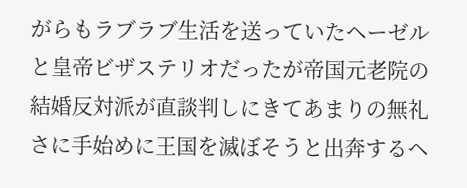がらもラブラブ生活を送っていたヘーゼルと皇帝ビザステリオだったが帝国元老院の結婚反対派が直談判しにきてあまりの無礼さに手始めに王国を滅ぼそうと出奔するヘ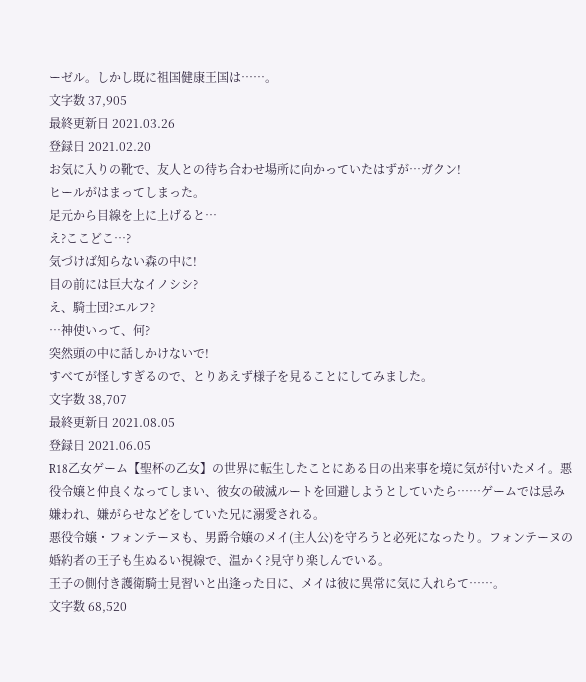ーゼル。しかし既に祖国健康王国は……。
文字数 37,905
最終更新日 2021.03.26
登録日 2021.02.20
お気に入りの靴で、友人との待ち合わせ場所に向かっていたはずが…ガクン!
ヒールがはまってしまった。
足元から目線を上に上げると…
え?ここどこ…?
気づけば知らない森の中に!
目の前には巨大なイノシシ?
え、騎士団?エルフ?
…神使いって、何?
突然頭の中に話しかけないで!
すべてが怪しすぎるので、とりあえず様子を見ることにしてみました。
文字数 38,707
最終更新日 2021.08.05
登録日 2021.06.05
R18乙女ゲーム【聖杯の乙女】の世界に転生したことにある日の出来事を境に気が付いたメイ。悪役令嬢と仲良くなってしまい、彼女の破滅ルートを回避しようとしていたら……ゲームでは忌み嫌われ、嫌がらせなどをしていた兄に溺愛される。
悪役令嬢・フォンテーヌも、男爵令嬢のメイ(主人公)を守ろうと必死になったり。フォンテーヌの婚約者の王子も生ぬるい視線で、温かく?見守り楽しんでいる。
王子の側付き護衛騎士見習いと出逢った日に、メイは彼に異常に気に入れらて……。
文字数 68,520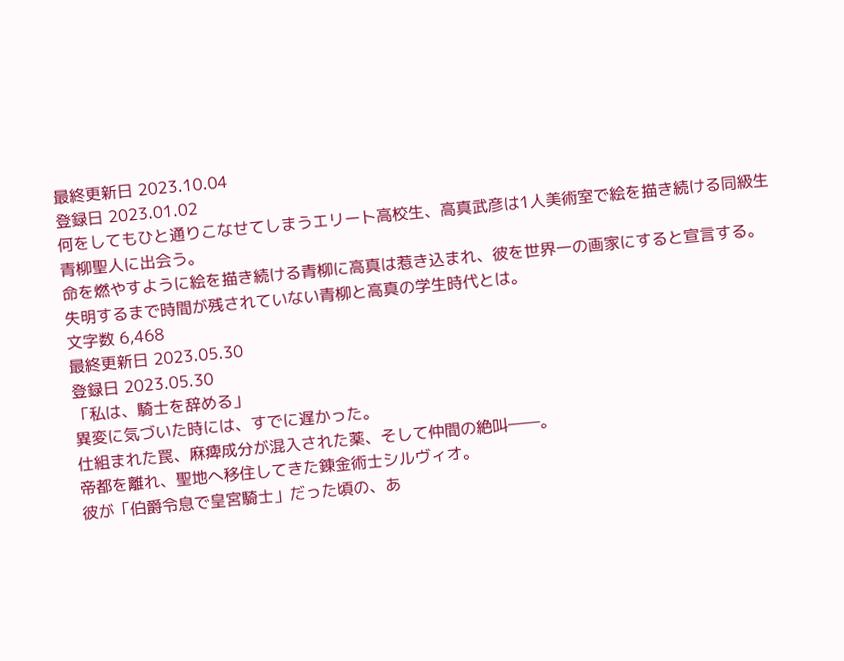最終更新日 2023.10.04
登録日 2023.01.02
何をしてもひと通りこなせてしまうエリート高校生、高真武彦は1人美術室で絵を描き続ける同級生青柳聖人に出会う。
命を燃やすように絵を描き続ける青柳に高真は惹き込まれ、彼を世界一の画家にすると宣言する。失明するまで時間が残されていない青柳と高真の学生時代とは。
文字数 6,468
最終更新日 2023.05.30
登録日 2023.05.30
「私は、騎士を辞める」
異変に気づいた時には、すでに遅かった。
仕組まれた罠、麻痺成分が混入された薬、そして仲間の絶叫――。
帝都を離れ、聖地へ移住してきた錬金術士シルヴィオ。
彼が「伯爵令息で皇宮騎士」だった頃の、あ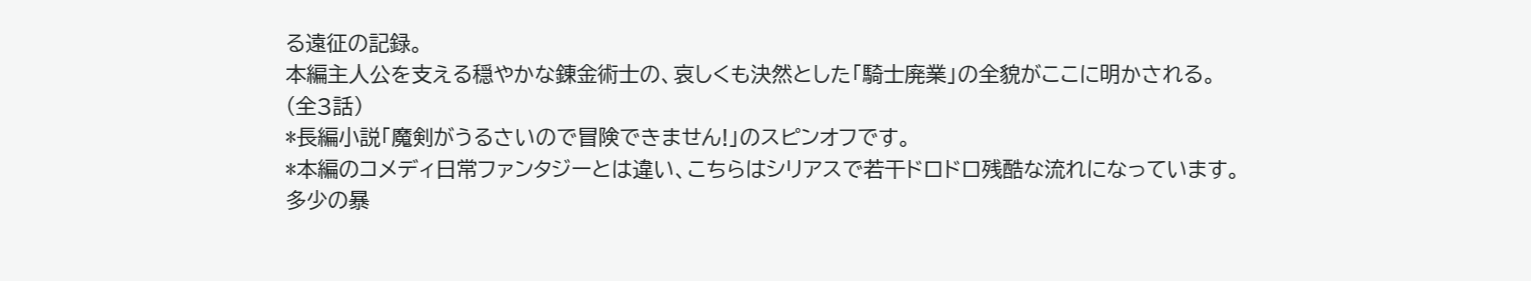る遠征の記録。
本編主人公を支える穏やかな錬金術士の、哀しくも決然とした「騎士廃業」の全貌がここに明かされる。
(全3話)
*長編小説「魔剣がうるさいので冒険できません!」のスピンオフです。
*本編のコメディ日常ファンタジーとは違い、こちらはシリアスで若干ドロドロ残酷な流れになっています。
多少の暴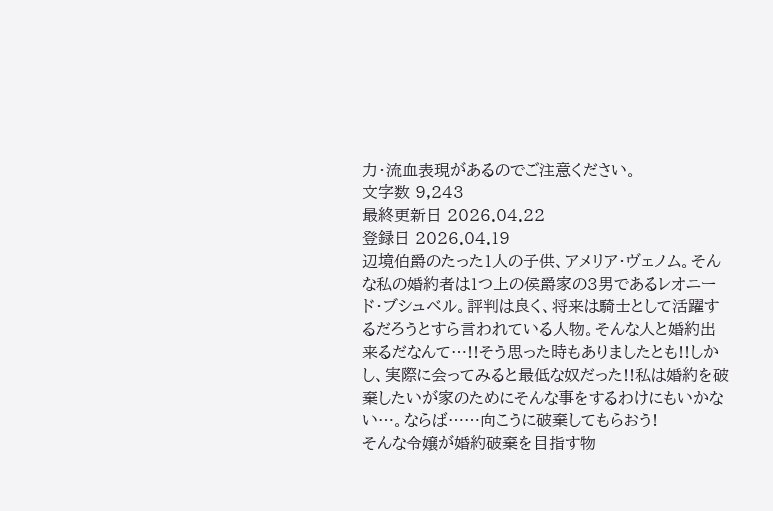力・流血表現があるのでご注意ください。
文字数 9,243
最終更新日 2026.04.22
登録日 2026.04.19
辺境伯爵のたった1人の子供、アメリア・ヴェノム。そんな私の婚約者は1つ上の侯爵家の3男であるレオニード・ブシュベル。評判は良く、将来は騎士として活躍するだろうとすら言われている人物。そんな人と婚約出来るだなんて…!!そう思った時もありましたとも!!しかし、実際に会ってみると最低な奴だった!!私は婚約を破棄したいが家のためにそんな事をするわけにもいかない…。ならば……向こうに破棄してもらおう!
そんな令嬢が婚約破棄を目指す物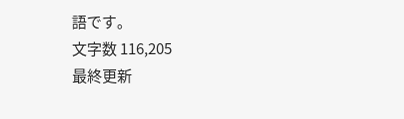語です。
文字数 116,205
最終更新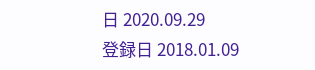日 2020.09.29
登録日 2018.01.09